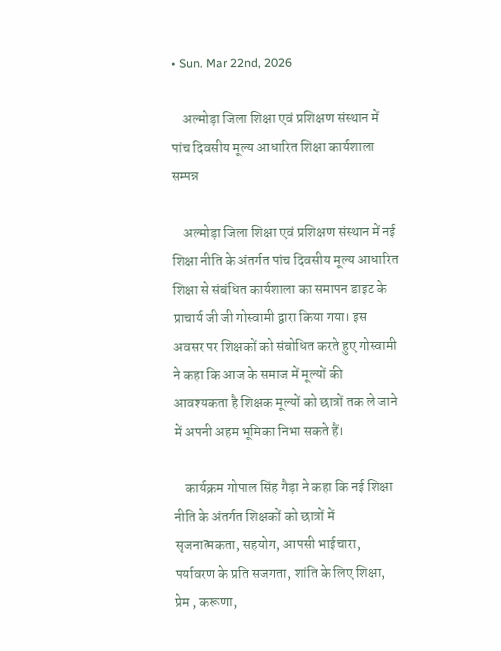• Sun. Mar 22nd, 2026

    अल्मोड़ा जिला शिक्षा एवं प्रशिक्षण संस्थान में पांच दिवसीय मूल्य आधारित शिक्षा कार्यशाला सम्पन्न

    अल्मोड़ा जिला शिक्षा एवं प्रशिक्षण संस्थान में नई शिक्षा नीति के अंतर्गत पांच दिवसीय मूल्य आधारित शिक्षा से संबंधित कार्यशाला का समापन डाइट के प्राचार्य जी जी गोस्वामी द्वारा किया गया। इस अवसर पर शिक्षकों को संबोधित करते हुए गोस्वामी ने कहा कि आज के समाज में मूल्यों की आवश्यकता है शिक्षक मूल्यों को छात्रों तक ले जाने में अपनी अहम भूमिका निभा सकते हैं।

    कार्यक्रम गोपाल सिंह गैड़ा ने कहा कि नई शिक्षा नीति के अंतर्गत शिक्षकों को छात्रों में सृजनात्मकता, सहयोग, आपसी भाईचारा, पर्यावरण के प्रति सजगता, शांति के लिए शिक्षा, प्रेम , करूणा,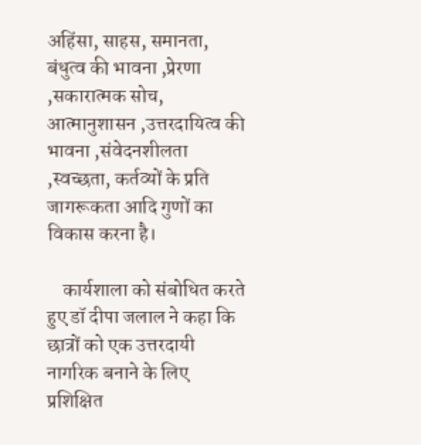अहिंसा, साहस, समानता, बंधुत्व की भावना ,प्रेरणा ,सकारात्मक सोच, आत्मानुशासन ,उत्तरदायित्व की भावना ,संवेदनशीलता ,स्वच्छता, कर्तव्यों के प्रति जागरूकता आदि गुणों का विकास करना है।

    कार्यशाला को संबोधित करते हुए डॉ दीपा जलाल ने कहा कि छात्रों को एक उत्तरदायी नागरिक बनाने के लिए प्रशिक्षित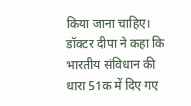किया जाना चाहिए। डॉक्टर दीपा ने कहा कि भारतीय संविधान की धारा 51क में दिए गए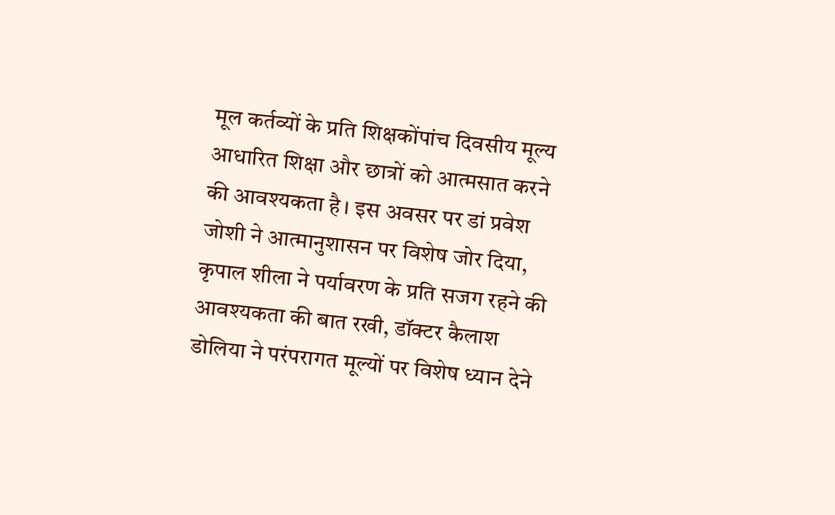मूल कर्तव्यों के प्रति शिक्षकोंपांच दिवसीय मूल्य आधारित शिक्षा और छात्रों को आत्मसात करने की आवश्यकता है। इस अवसर पर डां प्रवेश जोशी ने आत्मानुशासन पर विशेष जोर दिया, कृपाल शीला ने पर्यावरण के प्रति सजग रहने की आवश्यकता की बात रखी, डॉक्टर कैलाश डोलिया ने परंपरागत मूल्यों पर विशेष ध्यान देने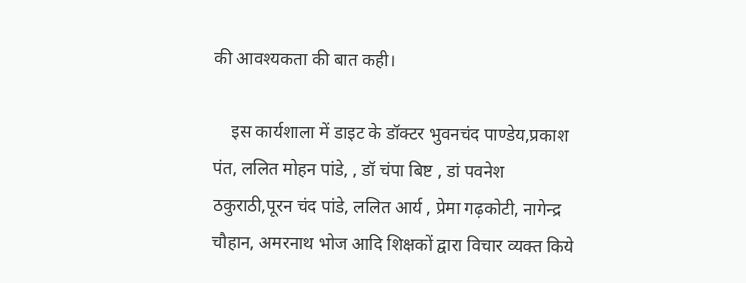की आवश्यकता की बात कही।

    इस कार्यशाला में डाइट के डॉक्टर भुवनचंद पाण्डेय,प्रकाश पंत, ललित मोहन पांडे, , डॉ चंपा बिष्ट , डां पवनेश ठकुराठी,पूरन चंद पांडे, ललित आर्य , प्रेमा गढ़कोटी, नागेन्द्र चौहान, अमरनाथ भोज आदि शिक्षकों द्वारा विचार व्यक्त किये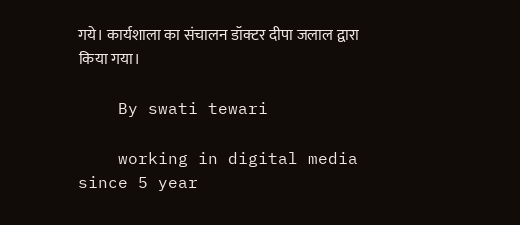गये। कार्यशाला का संचालन डॉक्टर दीपा जलाल द्वारा किया गया।

    By swati tewari

    working in digital media since 5 year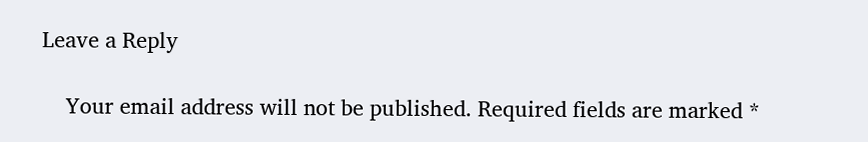Leave a Reply

    Your email address will not be published. Required fields are marked *